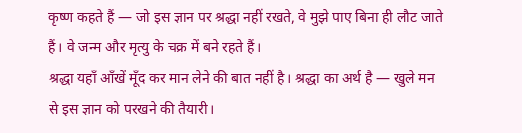कृष्ण कहते हैं — जो इस ज्ञान पर श्रद्धा नहीं रखते, वे मुझे पाए बिना ही लौट जाते हैं। वे जन्म और मृत्यु के चक्र में बने रहते हैं।
श्रद्धा यहाँ आँखें मूँद कर मान लेने की बात नहीं है। श्रद्धा का अर्थ है — खुले मन से इस ज्ञान को परखने की तैयारी।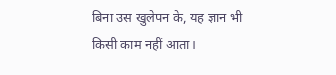बिना उस खुलेपन के, यह ज्ञान भी किसी काम नहीं आता।